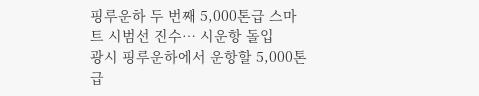핑루운하 두 번째 5,000톤급 스마트 시범선 진수… 시운항 돌입
광시 핑루운하에서 운항할 5,000톤급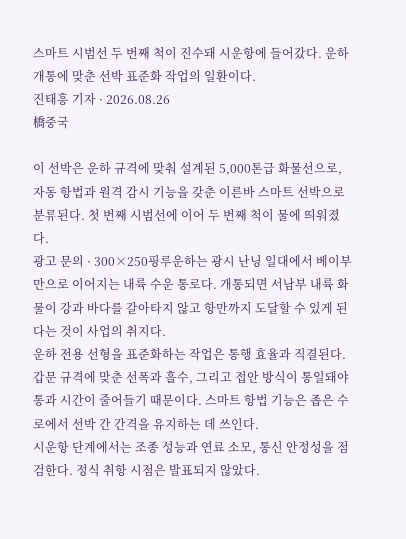스마트 시범선 두 번째 척이 진수돼 시운항에 들어갔다. 운하 개통에 맞춘 선박 표준화 작업의 일환이다.
진태흥 기자 · 2026.08.26
橋중국

이 선박은 운하 규격에 맞춰 설계된 5,000톤급 화물선으로, 자동 항법과 원격 감시 기능을 갖춘 이른바 스마트 선박으로 분류된다. 첫 번째 시범선에 이어 두 번째 척이 물에 띄워졌다.
광고 문의 · 300×250핑루운하는 광시 난닝 일대에서 베이부만으로 이어지는 내륙 수운 통로다. 개통되면 서남부 내륙 화물이 강과 바다를 갈아타지 않고 항만까지 도달할 수 있게 된다는 것이 사업의 취지다.
운하 전용 선형을 표준화하는 작업은 통행 효율과 직결된다. 갑문 규격에 맞춘 선폭과 흘수, 그리고 접안 방식이 통일돼야 통과 시간이 줄어들기 때문이다. 스마트 항법 기능은 좁은 수로에서 선박 간 간격을 유지하는 데 쓰인다.
시운항 단계에서는 조종 성능과 연료 소모, 통신 안정성을 점검한다. 정식 취항 시점은 발표되지 않았다.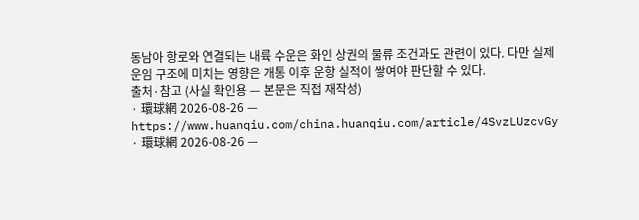동남아 항로와 연결되는 내륙 수운은 화인 상권의 물류 조건과도 관련이 있다. 다만 실제 운임 구조에 미치는 영향은 개통 이후 운항 실적이 쌓여야 판단할 수 있다.
출처·참고 (사실 확인용 — 본문은 직접 재작성)
· 環球網 2026-08-26 — https://www.huanqiu.com/china.huanqiu.com/article/4SvzLUzcvGy
· 環球網 2026-08-26 —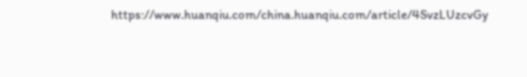https://www.huanqiu.com/china.huanqiu.com/article/4SvzLUzcvGy